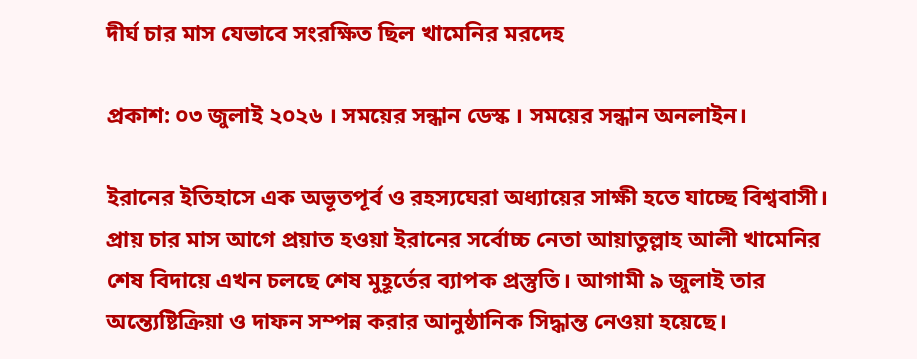দীর্ঘ চার মাস যেভাবে সংরক্ষিত ছিল খামেনির মরদেহ

প্রকাশ: ০৩ জুলাই ২০২৬ । সময়ের সন্ধান ডেস্ক । সময়ের সন্ধান অনলাইন।

ইরানের ইতিহাসে এক অভূতপূর্ব ও রহস্যঘেরা অধ্যায়ের সাক্ষী হতে যাচ্ছে বিশ্ববাসী। প্রায় চার মাস আগে প্রয়াত হওয়া ইরানের সর্বোচ্চ নেতা আয়াতুল্লাহ আলী খামেনির শেষ বিদায়ে এখন চলছে শেষ মুহূর্তের ব্যাপক প্রস্তুতি। আগামী ৯ জুলাই তার অন্ত্যেষ্টিক্রিয়া ও দাফন সম্পন্ন করার আনুষ্ঠানিক সিদ্ধান্ত নেওয়া হয়েছে।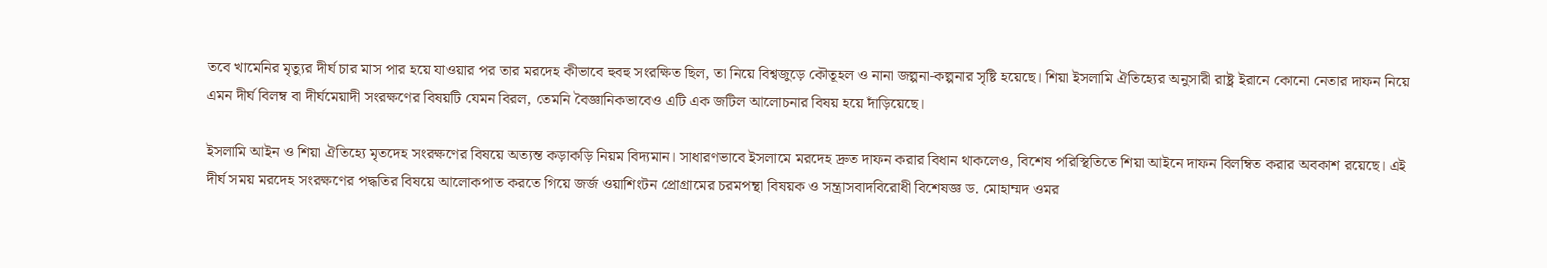তবে খামেনির মৃত্যুর দীর্ঘ চার মাস পার হয়ে যাওয়ার পর তার মরদেহ কীভাবে হুবহু সংরক্ষিত ছিল, তা নিয়ে বিশ্বজুড়ে কৌতূহল ও নানা জল্পনা-কল্পনার সৃষ্টি হয়েছে। শিয়া ইসলামি ঐতিহ্যের অনুসারী রাষ্ট্র ইরানে কোনো নেতার দাফন নিয়ে এমন দীর্ঘ বিলম্ব বা দীর্ঘমেয়াদী সংরক্ষণের বিষয়টি যেমন বিরল, তেমনি বৈজ্ঞানিকভাবেও এটি এক জটিল আলোচনার বিষয় হয়ে দাঁড়িয়েছে।

ইসলামি আইন ও শিয়া ঐতিহ্যে মৃতদেহ সংরক্ষণের বিষয়ে অত্যন্ত কড়াকড়ি নিয়ম বিদ্যমান। সাধারণভাবে ইসলামে মরদেহ দ্রুত দাফন করার বিধান থাকলেও, বিশেষ পরিস্থিতিতে শিয়া আইনে দাফন বিলম্বিত করার অবকাশ রয়েছে। এই দীর্ঘ সময় মরদেহ সংরক্ষণের পদ্ধতির বিষয়ে আলোকপাত করতে গিয়ে জর্জ ওয়াশিংটন প্রোগ্রামের চরমপন্থা বিষয়ক ও সন্ত্রাসবাদবিরোধী বিশেষজ্ঞ ড. মোহাম্মদ ওমর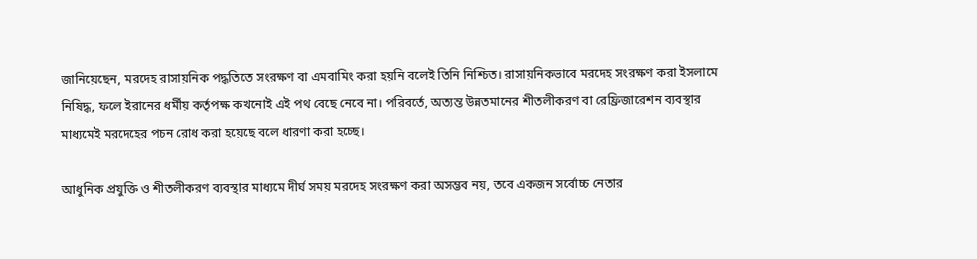জানিয়েছেন, মরদেহ রাসায়নিক পদ্ধতিতে সংরক্ষণ বা এমবামিং করা হয়নি বলেই তিনি নিশ্চিত। রাসায়নিকভাবে মরদেহ সংরক্ষণ করা ইসলামে নিষিদ্ধ, ফলে ইরানের ধর্মীয় কর্তৃপক্ষ কখনোই এই পথ বেছে নেবে না। পরিবর্তে, অত্যন্ত উন্নতমানের শীতলীকরণ বা রেফ্রিজারেশন ব্যবস্থার মাধ্যমেই মরদেহের পচন রোধ করা হয়েছে বলে ধারণা করা হচ্ছে।

আধুনিক প্রযুক্তি ও শীতলীকরণ ব্যবস্থার মাধ্যমে দীর্ঘ সময় মরদেহ সংরক্ষণ করা অসম্ভব নয়, তবে একজন সর্বোচ্চ নেতার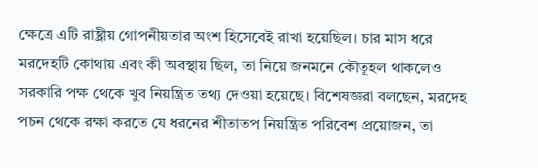ক্ষেত্রে এটি রাষ্ট্রীয় গোপনীয়তার অংশ হিসেবেই রাখা হয়েছিল। চার মাস ধরে মরদেহটি কোথায় এবং কী অবস্থায় ছিল, তা নিয়ে জনমনে কৌতূহল থাকলেও সরকারি পক্ষ থেকে খুব নিয়ন্ত্রিত তথ্য দেওয়া হয়েছে। বিশেষজ্ঞরা বলছেন, মরদেহ পচন থেকে রক্ষা করতে যে ধরনের শীতাতপ নিয়ন্ত্রিত পরিবেশ প্রয়োজন, তা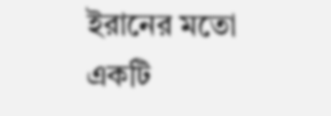ইরানের মতো একটি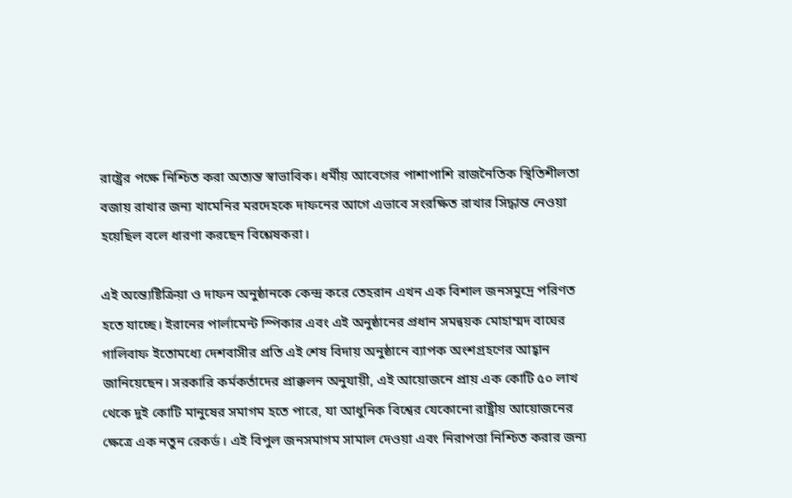রাষ্ট্রের পক্ষে নিশ্চিত করা অত্যন্ত স্বাভাবিক। ধর্মীয় আবেগের পাশাপাশি রাজনৈতিক স্থিতিশীলতা বজায় রাখার জন্য খামেনির মরদেহকে দাফনের আগে এভাবে সংরক্ষিত রাখার সিদ্ধান্ত নেওয়া হয়েছিল বলে ধারণা করছেন বিশ্লেষকরা।

এই অন্ত্যেষ্টিক্রিয়া ও দাফন অনুষ্ঠানকে কেন্দ্র করে তেহরান এখন এক বিশাল জনসমুদ্রে পরিণত হতে যাচ্ছে। ইরানের পার্লামেন্ট স্পিকার এবং এই অনুষ্ঠানের প্রধান সমন্বয়ক মোহাম্মদ বাঘের গালিবাফ ইতোমধ্যে দেশবাসীর প্রতি এই শেষ বিদায় অনুষ্ঠানে ব্যাপক অংশগ্রহণের আহ্বান জানিয়েছেন। সরকারি কর্মকর্তাদের প্রাক্কলন অনুযায়ী, এই আয়োজনে প্রায় এক কোটি ৫০ লাখ থেকে দুই কোটি মানুষের সমাগম হতে পারে, যা আধুনিক বিশ্বের যেকোনো রাষ্ট্রীয় আয়োজনের ক্ষেত্রে এক নতুন রেকর্ড। এই বিপুল জনসমাগম সামাল দেওয়া এবং নিরাপত্তা নিশ্চিত করার জন্য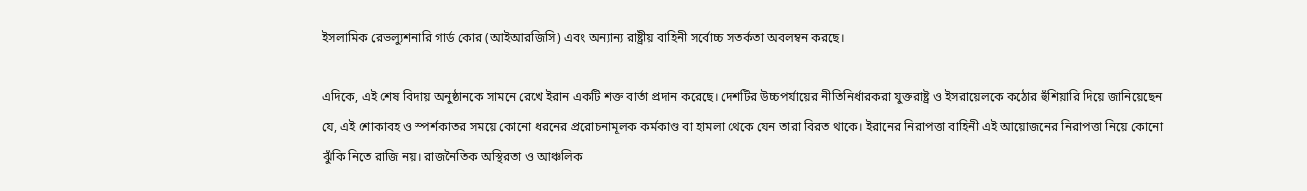ইসলামিক রেভল্যুশনারি গার্ড কোর (আইআরজিসি) এবং অন্যান্য রাষ্ট্রীয় বাহিনী সর্বোচ্চ সতর্কতা অবলম্বন করছে।

এদিকে, এই শেষ বিদায় অনুষ্ঠানকে সামনে রেখে ইরান একটি শক্ত বার্তা প্রদান করেছে। দেশটির উচ্চপর্যায়ের নীতিনির্ধারকরা যুক্তরাষ্ট্র ও ইসরায়েলকে কঠোর হুঁশিয়ারি দিয়ে জানিয়েছেন যে, এই শোকাবহ ও স্পর্শকাতর সময়ে কোনো ধরনের প্ররোচনামূলক কর্মকাণ্ড বা হামলা থেকে যেন তারা বিরত থাকে। ইরানের নিরাপত্তা বাহিনী এই আয়োজনের নিরাপত্তা নিয়ে কোনো ঝুঁকি নিতে রাজি নয়। রাজনৈতিক অস্থিরতা ও আঞ্চলিক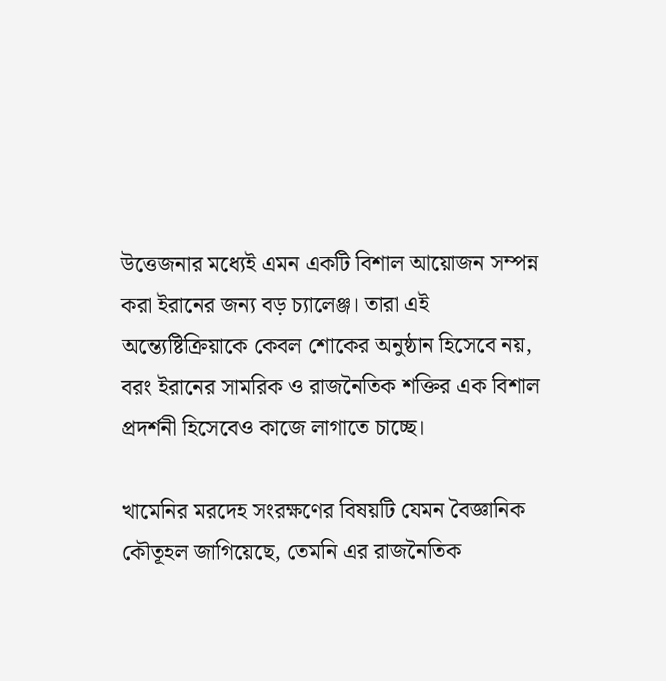উত্তেজনার মধ্যেই এমন একটি বিশাল আয়োজন সম্পন্ন করা ইরানের জন্য বড় চ্যালেঞ্জ। তারা এই অন্ত্যেষ্টিক্রিয়াকে কেবল শোকের অনুষ্ঠান হিসেবে নয়, বরং ইরানের সামরিক ও রাজনৈতিক শক্তির এক বিশাল প্রদর্শনী হিসেবেও কাজে লাগাতে চাচ্ছে।

খামেনির মরদেহ সংরক্ষণের বিষয়টি যেমন বৈজ্ঞানিক কৌতূহল জাগিয়েছে, তেমনি এর রাজনৈতিক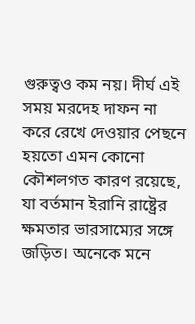গুরুত্বও কম নয়। দীর্ঘ এই সময় মরদেহ দাফন না করে রেখে দেওয়ার পেছনে হয়তো এমন কোনো কৌশলগত কারণ রয়েছে, যা বর্তমান ইরানি রাষ্ট্রের ক্ষমতার ভারসাম্যের সঙ্গে জড়িত। অনেকে মনে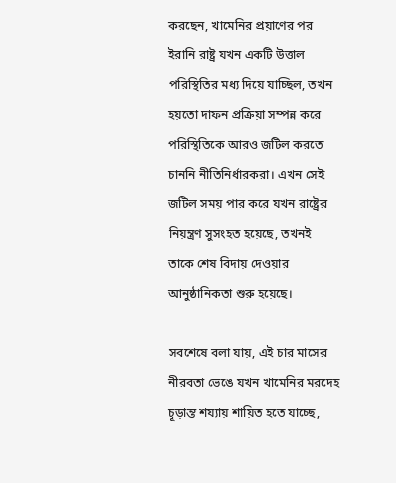করছেন, খামেনির প্রয়াণের পর ইরানি রাষ্ট্র যখন একটি উত্তাল পরিস্থিতির মধ্য দিয়ে যাচ্ছিল, তখন হয়তো দাফন প্রক্রিয়া সম্পন্ন করে পরিস্থিতিকে আরও জটিল করতে চাননি নীতিনির্ধারকরা। এখন সেই জটিল সময় পার করে যখন রাষ্ট্রের নিয়ন্ত্রণ সুসংহত হয়েছে, তখনই তাকে শেষ বিদায় দেওয়ার আনুষ্ঠানিকতা শুরু হয়েছে।

সবশেষে বলা যায়, এই চার মাসের নীরবতা ভেঙে যখন খামেনির মরদেহ চূড়ান্ত শয্যায় শায়িত হতে যাচ্ছে,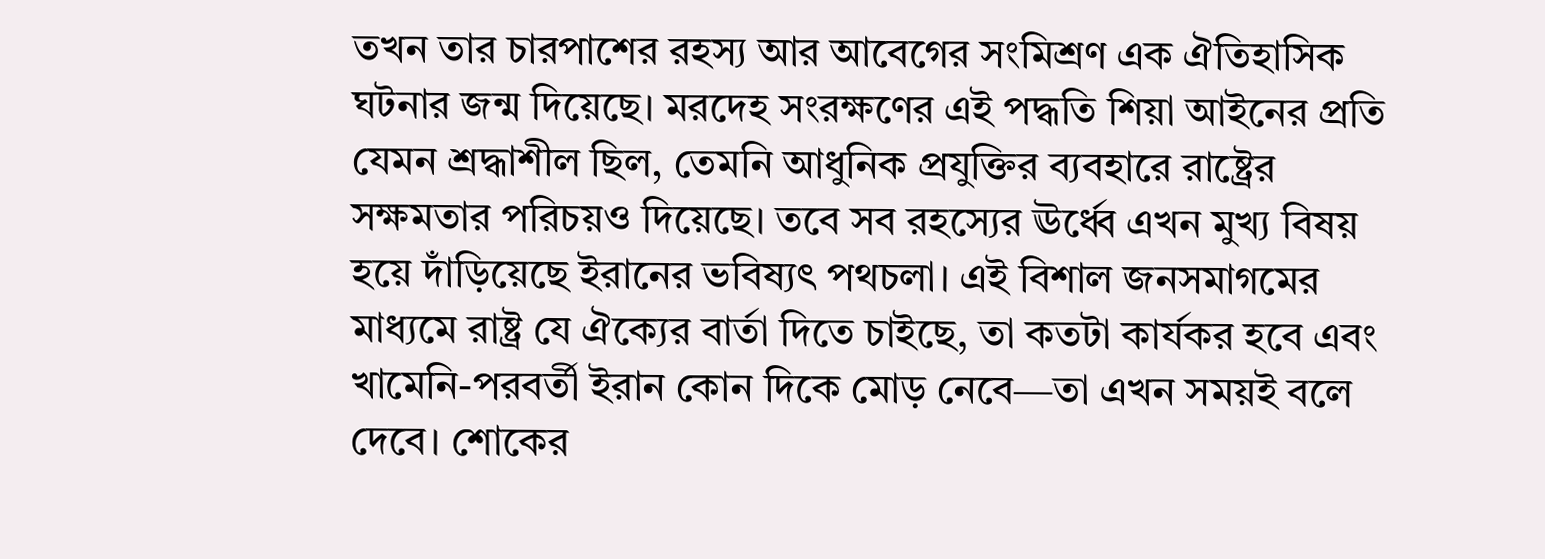তখন তার চারপাশের রহস্য আর আবেগের সংমিশ্রণ এক ঐতিহাসিক ঘটনার জন্ম দিয়েছে। মরদেহ সংরক্ষণের এই পদ্ধতি শিয়া আইনের প্রতি যেমন শ্রদ্ধাশীল ছিল, তেমনি আধুনিক প্রযুক্তির ব্যবহারে রাষ্ট্রের সক্ষমতার পরিচয়ও দিয়েছে। তবে সব রহস্যের ঊর্ধ্বে এখন মুখ্য বিষয় হয়ে দাঁড়িয়েছে ইরানের ভবিষ্যৎ পথচলা। এই বিশাল জনসমাগমের মাধ্যমে রাষ্ট্র যে ঐক্যের বার্তা দিতে চাইছে, তা কতটা কার্যকর হবে এবং খামেনি-পরবর্তী ইরান কোন দিকে মোড় নেবে—তা এখন সময়ই বলে দেবে। শোকের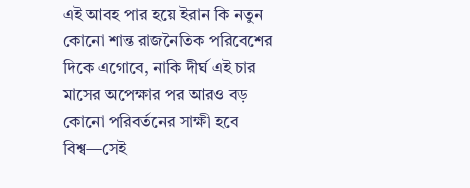এই আবহ পার হয়ে ইরান কি নতুন কোনো শান্ত রাজনৈতিক পরিবেশের দিকে এগোবে, নাকি দীর্ঘ এই চার মাসের অপেক্ষার পর আরও বড় কোনো পরিবর্তনের সাক্ষী হবে বিশ্ব—সেই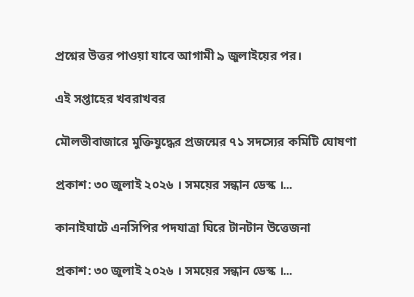প্রশ্নের উত্তর পাওয়া যাবে আগামী ৯ জুলাইয়ের পর।

এই সপ্তাহের খবরাখবর

মৌলভীবাজারে মুক্তিযুদ্ধের প্রজন্মের ৭১ সদস্যের কমিটি ঘোষণা

প্রকাশ: ৩০ জুলাই ২০২৬ । সময়ের সন্ধান ডেস্ক ।...

কানাইঘাটে এনসিপির পদযাত্রা ঘিরে টানটান উত্তেজনা

প্রকাশ: ৩০ জুলাই ২০২৬ । সময়ের সন্ধান ডেস্ক ।...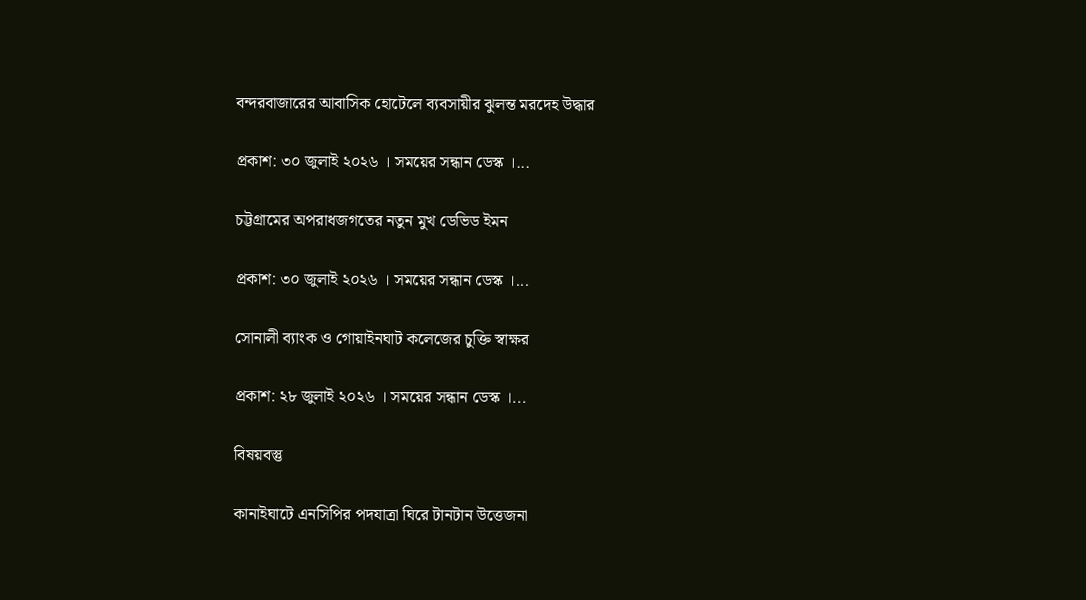বন্দরবাজারের আবাসিক হোটেলে ব্যবসায়ীর ঝুলন্ত মরদেহ উদ্ধার

প্রকাশ: ৩০ জুলাই ২০২৬ । সময়ের সন্ধান ডেস্ক ।...

চট্টগ্রামের অপরাধজগতের নতুন মুখ ডেভিড ইমন

প্রকাশ: ৩০ জুলাই ২০২৬ । সময়ের সন্ধান ডেস্ক ।...

সোনালী ব্যাংক ও গোয়াইনঘাট কলেজের চুক্তি স্বাক্ষর

প্রকাশ: ২৮ জুলাই ২০২৬ । সময়ের সন্ধান ডেস্ক ।...

বিষয়বস্তু

কানাইঘাটে এনসিপির পদযাত্রা ঘিরে টানটান উত্তেজনা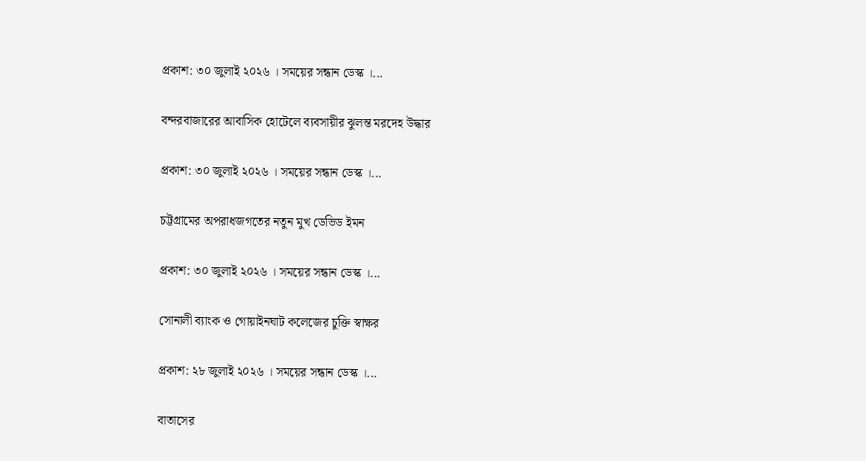প্রকাশ: ৩০ জুলাই ২০২৬ । সময়ের সন্ধান ডেস্ক ।...

বন্দরবাজারের আবাসিক হোটেলে ব্যবসায়ীর ঝুলন্ত মরদেহ উদ্ধার

প্রকাশ: ৩০ জুলাই ২০২৬ । সময়ের সন্ধান ডেস্ক ।...

চট্টগ্রামের অপরাধজগতের নতুন মুখ ডেভিড ইমন

প্রকাশ: ৩০ জুলাই ২০২৬ । সময়ের সন্ধান ডেস্ক ।...

সোনালী ব্যাংক ও গোয়াইনঘাট কলেজের চুক্তি স্বাক্ষর

প্রকাশ: ২৮ জুলাই ২০২৬ । সময়ের সন্ধান ডেস্ক ।...

বাতাসের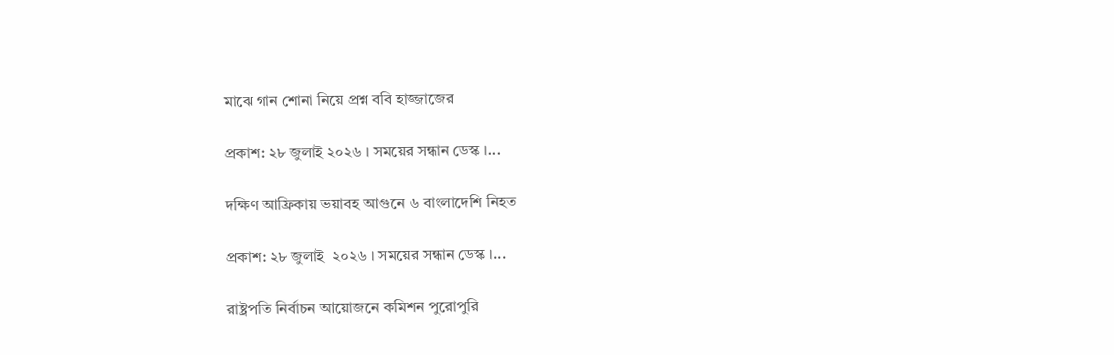মাঝে গান শোনা নিয়ে প্রশ্ন ববি হাজ্জাজের

প্রকাশ: ২৮ জুলাই ২০২৬ । সময়ের সন্ধান ডেস্ক ।...

দক্ষিণ আফ্রিকায় ভয়াবহ আগুনে ৬ বাংলাদেশি নিহত

প্রকাশ: ২৮ জুলাই  ২০২৬ । সময়ের সন্ধান ডেস্ক ।...

রাষ্ট্রপতি নির্বাচন আয়োজনে কমিশন পুরোপুরি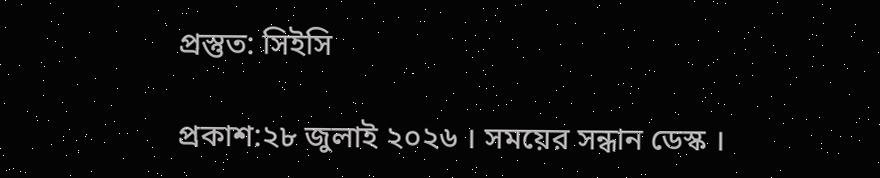প্রস্তুত: সিইসি

প্রকাশ:২৮ জুলাই ২০২৬ । সময়ের সন্ধান ডেস্ক ।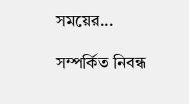সময়ের...

সম্পর্কিত নিবন্ধ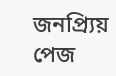জনপ্র্যিয় পেজ